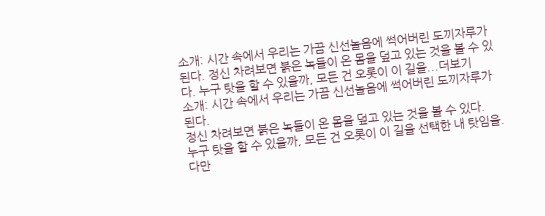소개: 시간 속에서 우리는 가끔 신선놀음에 썩어버린 도끼자루가 된다. 정신 차려보면 붉은 녹들이 온 몸을 덮고 있는 것을 볼 수 있다. 누구 탓을 할 수 있을까, 모든 건 오롯이 이 길을...더보기
소개: 시간 속에서 우리는 가끔 신선놀음에 썩어버린 도끼자루가 된다.
정신 차려보면 붉은 녹들이 온 몸을 덮고 있는 것을 볼 수 있다.
누구 탓을 할 수 있을까, 모든 건 오롯이 이 길을 선택한 내 탓임을.
다만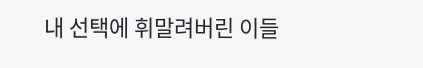내 선택에 휘말려버린 이들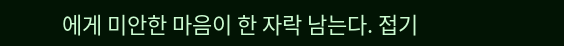에게 미안한 마음이 한 자락 남는다. 접기